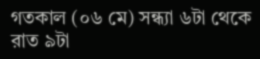গতকাল (০৬ মে) সন্ধ্যা ৬টা থেকে রাত ৯টা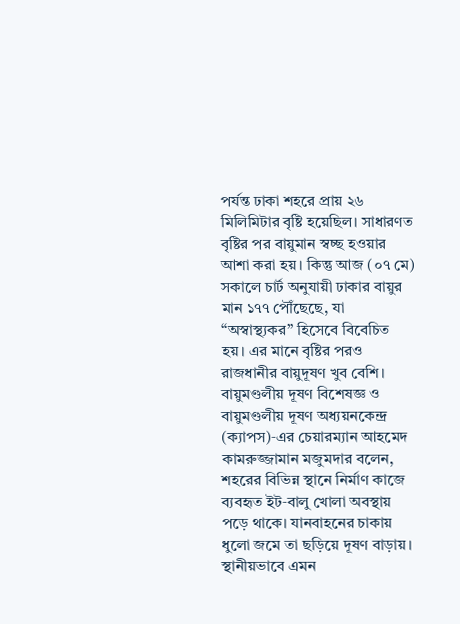পর্যন্ত ঢাকা শহরে প্রায় ২৬ মিলিমিটার বৃষ্টি হয়েছিল। সাধারণত বৃষ্টির পর বায়ুমান স্বচ্ছ হওয়ার আশা করা হয়। কিন্তু আজ (০৭ মে) সকালে চার্ট অনুযায়ী ঢাকার বায়ুর মান ১৭৭ পৌঁছেছে, যা “অস্বাস্থ্যকর” হিসেবে বিবেচিত হয়। এর মানে বৃষ্টির পরও রাজধানীর বায়ুদূষণ খুব বেশি।
বায়ুমণ্ডলীয় দূষণ বিশেষজ্ঞ ও বায়ুমণ্ডলীয় দূষণ অধ্যয়নকেন্দ্র (ক্যাপস)‑এর চেয়ারম্যান আহমেদ কামরুজ্জামান মজুমদার বলেন, শহরের বিভিন্ন স্থানে নির্মাণ কাজে ব্যবহৃত ইট‑বালু খোলা অবস্থায় পড়ে থাকে। যানবাহনের চাকায় ধুলো জমে তা ছড়িয়ে দূষণ বাড়ায়। স্থানীয়ভাবে এমন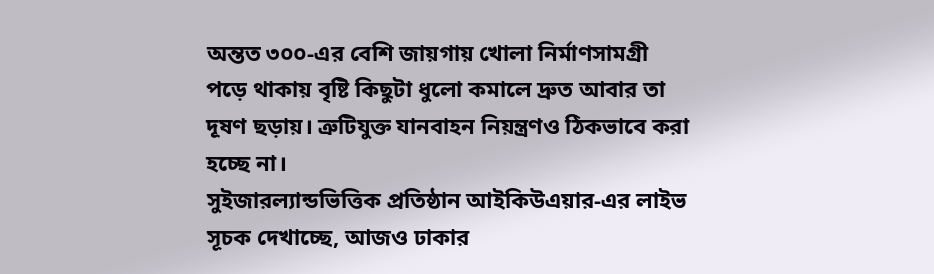অন্তত ৩০০‑এর বেশি জায়গায় খোলা নির্মাণসামগ্রী পড়ে থাকায় বৃষ্টি কিছুটা ধুলো কমালে দ্রুত আবার তা দূষণ ছড়ায়। ত্রুটিযুক্ত যানবাহন নিয়ন্ত্রণও ঠিকভাবে করা হচ্ছে না।
সুইজারল্যান্ডভিত্তিক প্রতিষ্ঠান আইকিউএয়ার‑এর লাইভ সূচক দেখাচ্ছে, আজও ঢাকার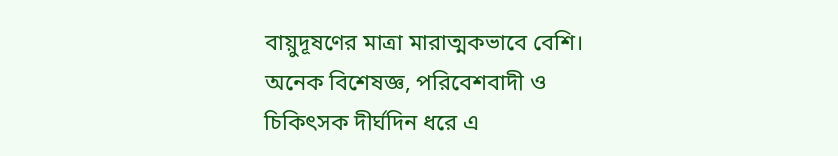বায়ুদূষণের মাত্রা মারাত্মকভাবে বেশি। অনেক বিশেষজ্ঞ, পরিবেশবাদী ও চিকিৎসক দীর্ঘদিন ধরে এ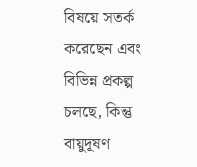বিষয়ে সতর্ক করেছেন এবং বিভিন্ন প্রকল্প চলছে, কিন্তু বায়ুদূষণ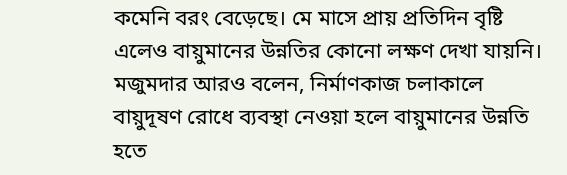কমেনি বরং বেড়েছে। মে মাসে প্রায় প্রতিদিন বৃষ্টি এলেও বায়ুমানের উন্নতির কোনো লক্ষণ দেখা যায়নি।
মজুমদার আরও বলেন, নির্মাণকাজ চলাকালে বায়ুদূষণ রোধে ব্যবস্থা নেওয়া হলে বায়ুমানের উন্নতি হতে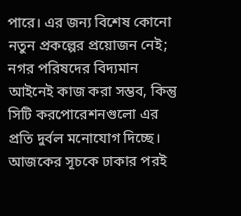পারে। এর জন্য বিশেষ কোনো নতুন প্রকল্পের প্রয়োজন নেই; নগর পরিষদের বিদ্যমান আইনেই কাজ করা সম্ভব, কিন্তু সিটি করপোরেশনগুলো এর প্রতি দুর্বল মনোযোগ দিচ্ছে। আজকের সূচকে ঢাকার পরই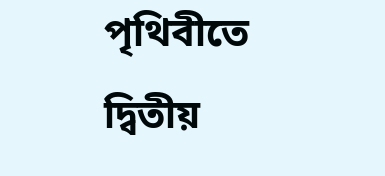পৃথিবীতে দ্বিতীয়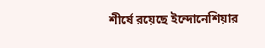শীর্ষে রয়েছে ইন্দোনেশিয়ার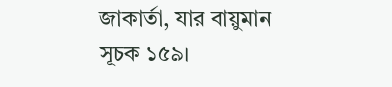জাকার্তা, যার বায়ুমান সূচক ১৫৯।